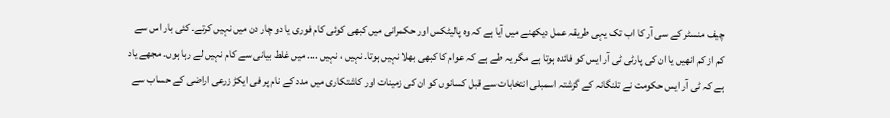چیف منسٹر کے سی آر کا اب تک یہی طریقہ عمل دیکھنے میں آیا ہے کہ وہ پالیٹکس اور حکمرانی میں کبھی کوئی کام فوری یا دو چار دن میں نہیں کرتے۔ کئی بار اس سے کم از کم انھیں یا ان کی پارٹی ٹی آر ایس کو فائدہ ہوتا ہے مگر یہ طے ہے کہ عوام کا کبھی بھلا نہیں ہوتا۔ نہیں ، نہیں .... میں غلط بیانی سے کام نہیں لے رہا ہوں۔ مجھے یاد ہے کہ ٹی آر ایس حکومت نے تلنگانہ کے گزشتہ اسمبلی انتخابات سے قبل کسانوں کو ان کی زمینات اور کاشتکاری میں مدد کے نام پر فی ایکڑ زرعی اراضی کے حساب سے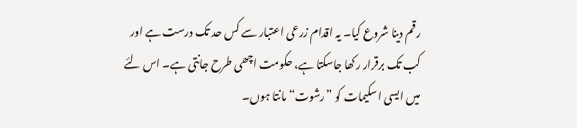رقم دینا شروع کیا۔ یہ اقدام زرعی اعتبار سے کس حد تک درست ہے اور کب تک برقرار رکھا جاسکتا ہے، حکومت اچھی طرح جانتی ہے۔ اس لئے میں ایسی اسکیمات کو ”رشوت“ مانتا ہوں۔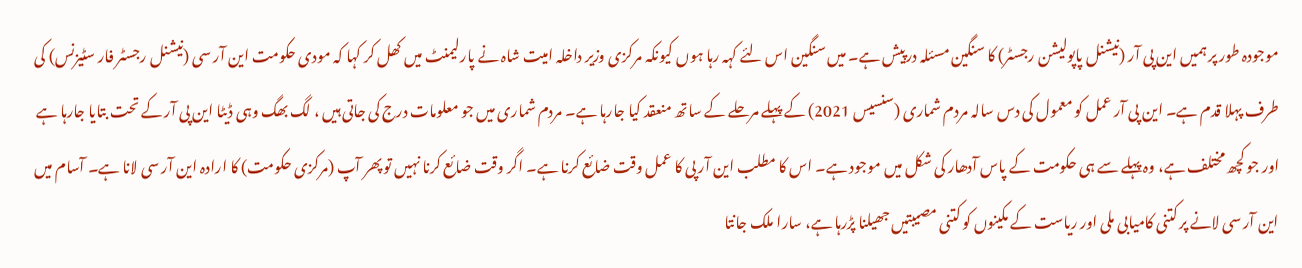موجودہ طور پر ہمیں این پی آر (نیشنل پاپولیشن رجسٹر) کا سنگین مسئلہ درپیش ہے۔ میں سنگین اس لئے کہہ رہا ہوں کیونکہ مرکزی وزیر داخلہ امیت شاہ نے پارلیمنٹ میں کھل کر کہا کہ مودی حکومت این آر سی (نیشنل رجسٹر فار سٹیزنس) کی طرف پہلا قدم ہے۔ این پی آر عمل کو معمول کی دس سالہ مردم شماری (سنسیس 2021) کے پہلے مرحلے کے ساتھ منعقد کیا جارہا ہے۔ مردم شماری میں جو معلومات درج کی جاتی ہیں ، لگ بھگ وہی ڈیٹا این پی آر کے تحت بتایا جارہا ہے اور جو کچھ مختلف ہے، وہ پہلے سے ہی حکومت کے پاس آدھار کی شکل میں موجود ہے۔ اس کا مطلب این آر پی کا عمل وقت ضائع کرنا ہے۔ اگر وقت ضائع کرنا نہیں تو پھر آپ (مرکزی حکومت) کا ارادہ این آر سی لانا ہے۔ آسام میں این آر سی لانے پر کتنی کامیابی ملی اور ریاست کے مکینوں کو کتنی مصیبتیں جھیلنا پڑرہا ہے، سارا ملک جانتا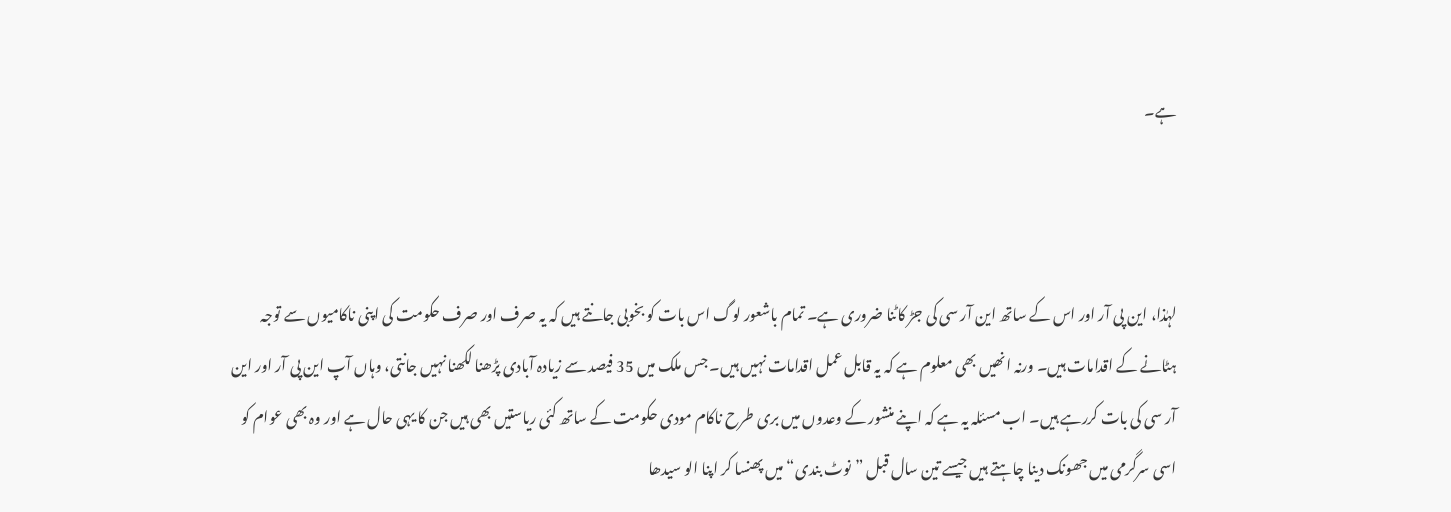ہے۔



لہٰذا، این پی آر اور اس کے ساتھ این آر سی کی جڑ کاٹنا ضروری ہے۔ تمام باشعور لوگ اس بات کو بخوبی جانتے ہیں کہ یہ صرف اور صرف حکومت کی اپنی ناکامیوں سے توجہ ہٹانے کے اقدامات ہیں۔ ورنہ انھیں بھی معلوم ہے کہ یہ قابل عمل اقدامات نہیں ہیں۔ جس ملک میں 35 فیصد سے زیادہ آبادی پڑھنا لکھنا نہیں جانتی، وہاں آپ این پی آر اور این آر سی کی بات کررہے ہیں۔ اب مسئلہ یہ ہے کہ اپنے منشور کے وعدوں میں بری طرح ناکام مودی حکومت کے ساتھ کئی ریاستیں بھی ہیں جن کا یہی حال ہے اور وہ بھی عوام کو اسی سرگرمی میں جھونک دینا چاہتے ہیں جیسے تین سال قبل ”نوٹ بندی“ میں پھنسا کر اپنا الو سیدھا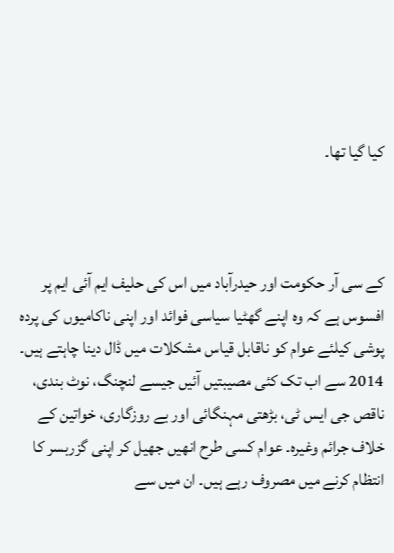کیا گیا تھا۔



کے سی آر حکومت اور حیدرآباد میں اس کی حلیف ایم آئی ایم پر افسوس ہے کہ وہ اپنے گھٹیا سیاسی فوائد اور اپنی ناکامیوں کی پردہ پوشی کیلئے عوام کو ناقابل قیاس مشکلات میں ڈال دینا چاہتے ہیں۔ 2014 سے اب تک کئی مصیبتیں آئیں جیسے لنچنگ، نوٹ بندی، ناقص جی ایس ٹی، بڑھتی مہنگائی اور بے روزگاری، خواتین کے خلاف جرائم وغیرہ۔ عوام کسی طرح انھیں جھیل کر اپنی گزربسر کا انتظام کرنے میں مصروف رہے ہیں۔ ان میں سے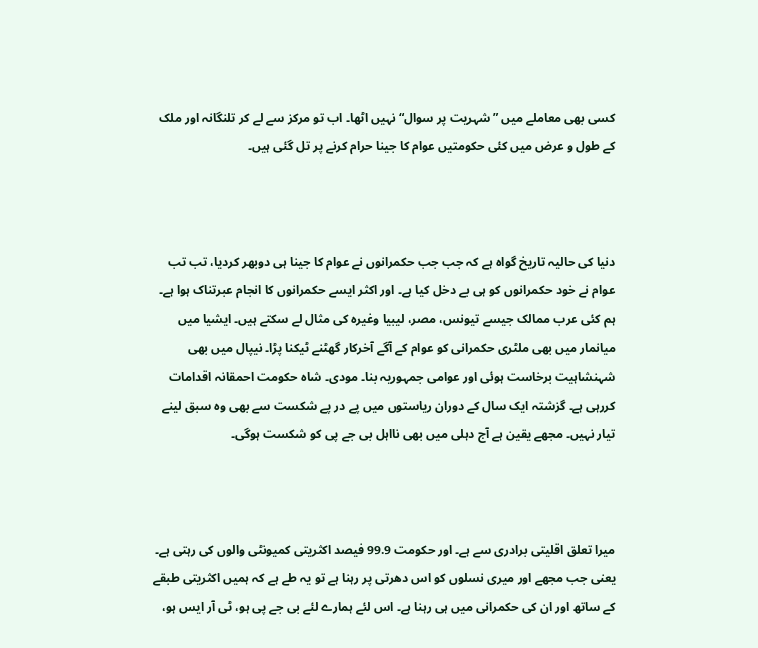کسی بھی معاملے میں ”شہریت پر سوال“ نہیں اٹھا۔ اب تو مرکز سے لے کر تلنگانہ اور ملک کے طول و عرض میں کئی حکومتیں عوام کا جینا حرام کرنے پر تل گئی ہیں۔



دنیا کی حالیہ تاریخ گواہ ہے کہ جب جب حکمرانوں نے عوام کا جینا ہی دوبھر کردیا، تب تب عوام نے خود حکمرانوں کو ہی بے دخل کیا ہے۔ اور اکثر ایسے حکمرانوں کا انجام عبرتناک ہوا ہے۔ ہم کئی عرب ممالک جیسے تیونس، مصر، لیبیا وغیرہ کی مثال لے سکتے ہیں۔ ایشیا میں میانمار میں بھی ملٹری حکمرانی کو عوام کے آگے آخرکار گھٹنے ٹیکنا پڑا۔ نیپال میں بھی شہنشاہیت برخاست ہوئی اور عوامی جمہوریہ بنا۔ مودی۔ شاہ حکومت احمقانہ اقدامات کررہی ہے۔ گزشتہ ایک سال کے دوران ریاستوں میں پے در پے شکست سے بھی وہ سبق لینے تیار نہیں۔ مجھے یقین ہے آج دہلی میں بھی نااہل بی جے پی کو شکست ہوگی۔



میرا تعلق اقلیتی برادری سے ہے۔ اور حکومت 99.9 فیصد اکثریتی کمیونٹی والوں کی رہتی ہے۔ یعنی جب مجھے اور میری نسلوں کو اس دھرتی پر رہنا ہے تو یہ طے ہے کہ ہمیں اکثریتی طبقے کے ساتھ اور ان کی حکمرانی میں ہی رہنا ہے۔ اس لئے ہمارے لئے بی جے پی ہو، ٹی آر ایس ہو،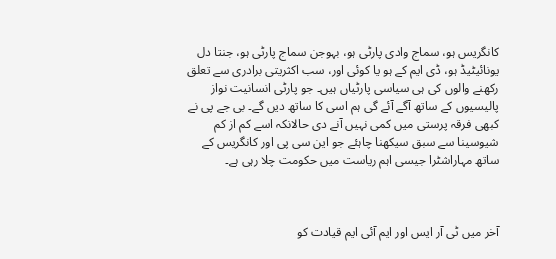کانگریس ہو، سماج وادی پارٹی ہو، بہوجن سماج پارٹی ہو، جنتا دل یونائیٹیڈ ہو، ڈی ایم کے ہو یا کوئی اور، سب اکثریتی برادری سے تعلق رکھنے والوں کی ہی سیاسی پارٹیاں ہیں۔ جو پارٹی انسانیت نواز پالیسیوں کے ساتھ آگے آئے گی ہم اسی کا ساتھ دیں گے۔ بی جے پی نے کبھی فرقہ پرستی میں کمی نہیں آنے دی حالانکہ اسے کم از کم شیوسینا سے سبق سیکھنا چاہئے جو این سی پی اور کانگریس کے ساتھ مہاراشٹرا جیسی اہم ریاست میں حکومت چلا رہی ہے۔



آخر میں ٹی آر ایس اور ایم آئی ایم قیادت کو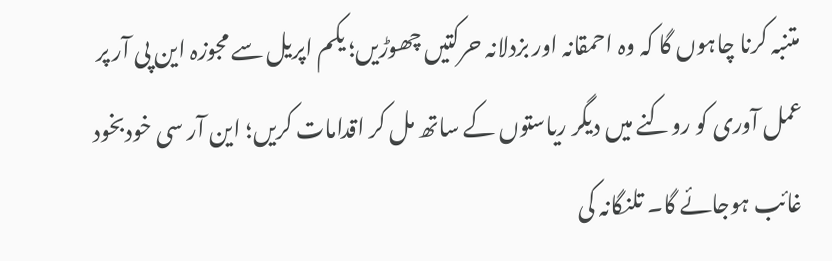متنبہ کرنا چاہوں گا کہ وہ احمقانہ اور بزدلانہ حرکتیں چھوڑیں؛ یکم اپریل سے مجوزہ این پی آر پر عمل آوری کو روکنے میں دیگر ریاستوں کے ساتھ مل کر اقدامات کریں؛ این آر سی خودبخود غائب ہوجائے گا۔ تلنگانہ کی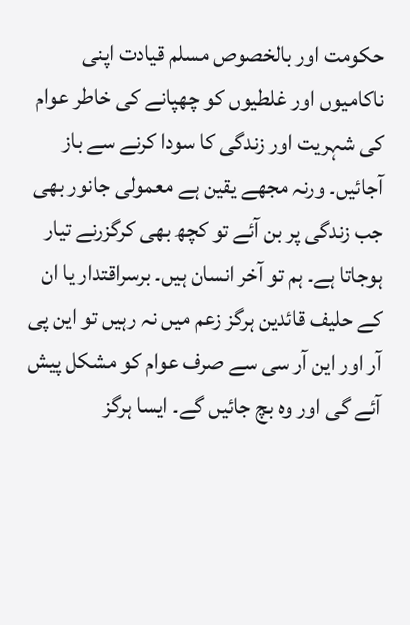حکومت اور بالخصوص مسلم قیادت اپنی ناکامیوں اور غلطیوں کو چھپانے کی خاطر عوام کی شہریت اور زندگی کا سودا کرنے سے باز آجائیں۔ ورنہ مجھے یقین ہے معمولی جانور بھی جب زندگی پر بن آئے تو کچھ بھی کرگزرنے تیار ہوجاتا ہے۔ ہم تو آخر انسان ہیں۔ برسراقتدار یا ان کے حلیف قائدین ہرگز زعم میں نہ رہیں تو این پی آر اور این آر سی سے صرف عوام کو مشکل پیش آئے گی اور وہ بچ جائیں گے۔ ایسا ہرگز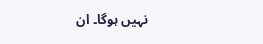نہیں ہوگا۔ ان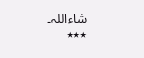شاءاللہ۔
٭٭٭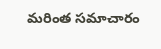మరింత సమాచారం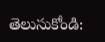తెలుసుకోండి: